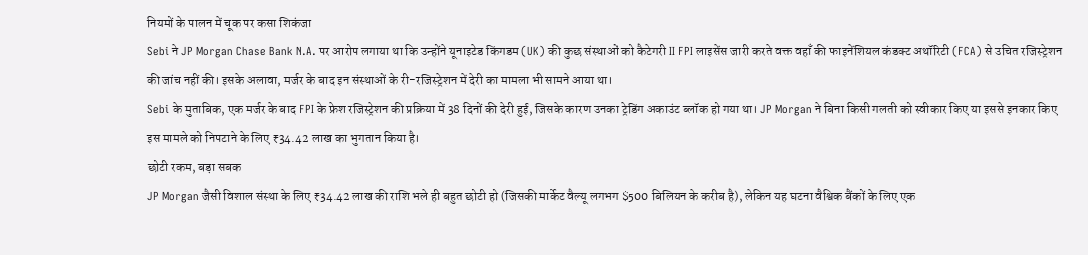नियमों के पालन में चूक पर कसा शिकंजा
Sebi ने JP Morgan Chase Bank N.A. पर आरोप लगाया था कि उन्होंने यूनाइटेड किंगडम (UK) की कुछ संस्थाओं को कैटेगरी II FPI लाइसेंस जारी करते वक्त वहाँ की फाइनेंशियल कंडक्ट अथॉरिटी (FCA) से उचित रजिस्ट्रेशन की जांच नहीं की। इसके अलावा, मर्जर के बाद इन संस्थाओं के री-रजिस्ट्रेशन में देरी का मामला भी सामने आया था।
Sebi के मुताबिक, एक मर्जर के बाद FPI के फ्रेश रजिस्ट्रेशन की प्रक्रिया में 38 दिनों की देरी हुई, जिसके कारण उनका ट्रेडिंग अकाउंट ब्लॉक हो गया था। JP Morgan ने बिना किसी गलती को स्वीकार किए या इससे इनकार किए इस मामले को निपटाने के लिए ₹34.42 लाख का भुगतान किया है।
छोटी रकम, बड़ा सबक
JP Morgan जैसी विशाल संस्था के लिए ₹34.42 लाख की राशि भले ही बहुत छोटी हो (जिसकी मार्केट वैल्यू लगभग $500 बिलियन के करीब है), लेकिन यह घटना वैश्विक बैंकों के लिए एक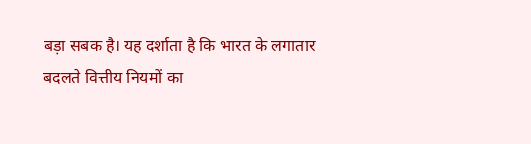बड़ा सबक है। यह दर्शाता है कि भारत के लगातार बदलते वित्तीय नियमों का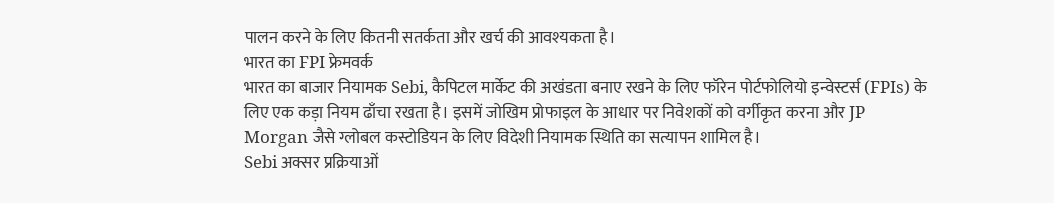पालन करने के लिए कितनी सतर्कता और खर्च की आवश्यकता है।
भारत का FPI फ्रेमवर्क
भारत का बाजार नियामक Sebi, कैपिटल मार्केट की अखंडता बनाए रखने के लिए फॉरेन पोर्टफोलियो इन्वेस्टर्स (FPIs) के लिए एक कड़ा नियम ढाँचा रखता है। इसमें जोखिम प्रोफाइल के आधार पर निवेशकों को वर्गीकृत करना और JP Morgan जैसे ग्लोबल कस्टोडियन के लिए विदेशी नियामक स्थिति का सत्यापन शामिल है।
Sebi अक्सर प्रक्रियाओं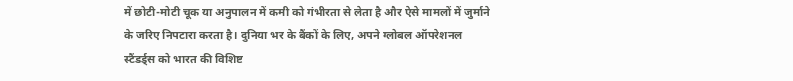में छोटी-मोटी चूक या अनुपालन में कमी को गंभीरता से लेता है और ऐसे मामलों में जुर्माने के जरिए निपटारा करता है। दुनिया भर के बैंकों के लिए, अपने ग्लोबल ऑपरेशनल स्टैंडर्ड्स को भारत की विशिष्ट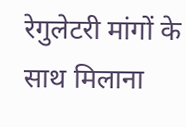रेगुलेटरी मांगों के साथ मिलाना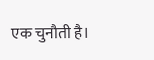एक चुनौती है।